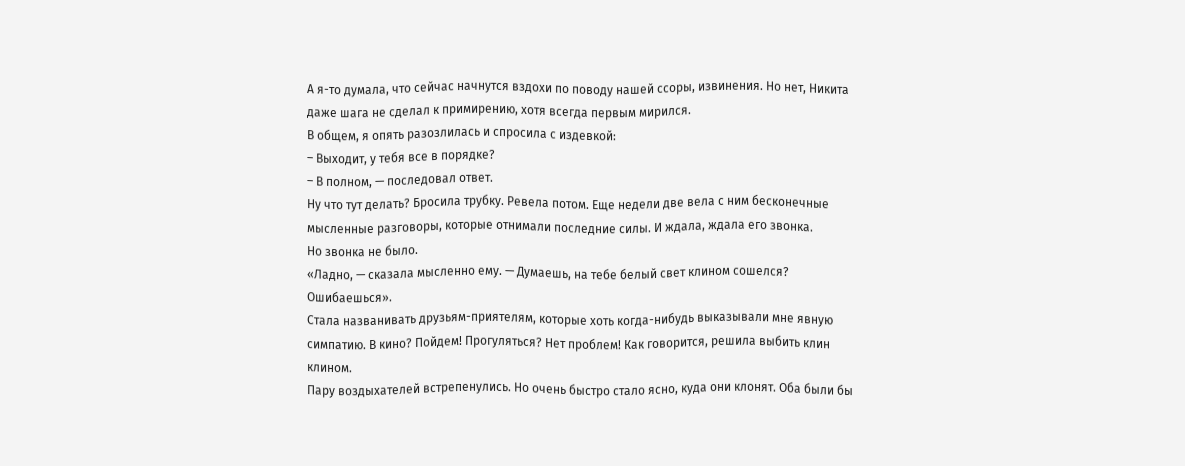А я-то думала, что сейчас начнутся вздохи по поводу нашей ссоры, извинения. Но нет, Никита даже шага не сделал к примирению, хотя всегда первым мирился.
В общем, я опять разозлилась и спросила с издевкой:
– Выходит, у тебя все в порядке?
– В полном, — последовал ответ.
Ну что тут делать? Бросила трубку. Ревела потом. Еще недели две вела с ним бесконечные мысленные разговоры, которые отнимали последние силы. И ждала, ждала его звонка.
Но звонка не было.
«Ладно, — сказала мысленно ему. — Думаешь, на тебе белый свет клином сошелся? Ошибаешься».
Стала названивать друзьям-приятелям, которые хоть когда-нибудь выказывали мне явную симпатию. В кино? Пойдем! Прогуляться? Нет проблем! Как говорится, решила выбить клин клином.
Пару воздыхателей встрепенулись. Но очень быстро стало ясно, куда они клонят. Оба были бы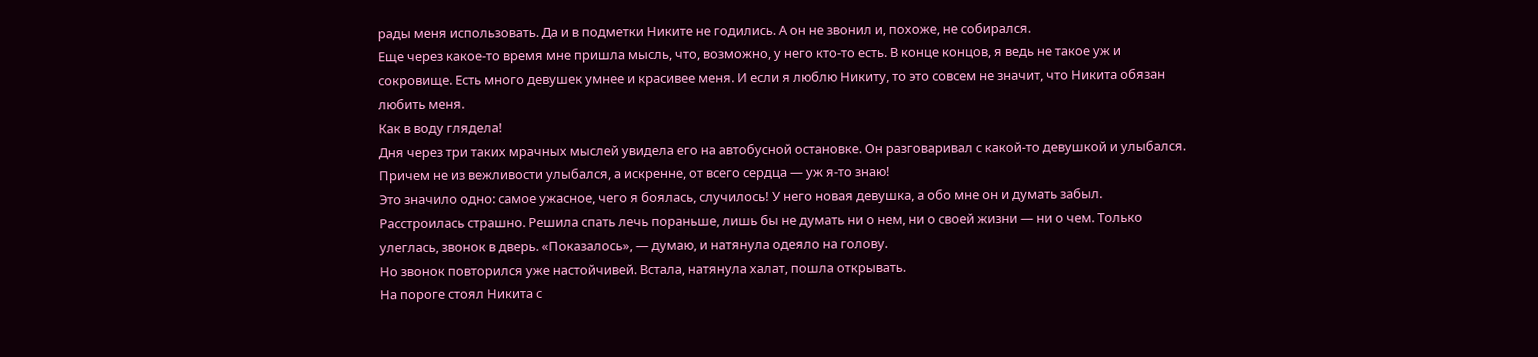рады меня использовать. Да и в подметки Никите не годились. А он не звонил и, похоже, не собирался.
Еще через какое-то время мне пришла мысль, что, возможно, у него кто-то есть. В конце концов, я ведь не такое уж и сокровище. Есть много девушек умнее и красивее меня. И если я люблю Никиту, то это совсем не значит, что Никита обязан любить меня.
Как в воду глядела!
Дня через три таких мрачных мыслей увидела его на автобусной остановке. Он разговаривал с какой-то девушкой и улыбался. Причем не из вежливости улыбался, а искренне, от всего сердца — уж я-то знаю!
Это значило одно: самое ужасное, чего я боялась, случилось! У него новая девушка, а обо мне он и думать забыл.
Расстроилась страшно. Решила спать лечь пораньше, лишь бы не думать ни о нем, ни о своей жизни — ни о чем. Только улеглась, звонок в дверь. «Показалось», — думаю, и натянула одеяло на голову.
Но звонок повторился уже настойчивей. Встала, натянула халат, пошла открывать.
На пороге стоял Никита с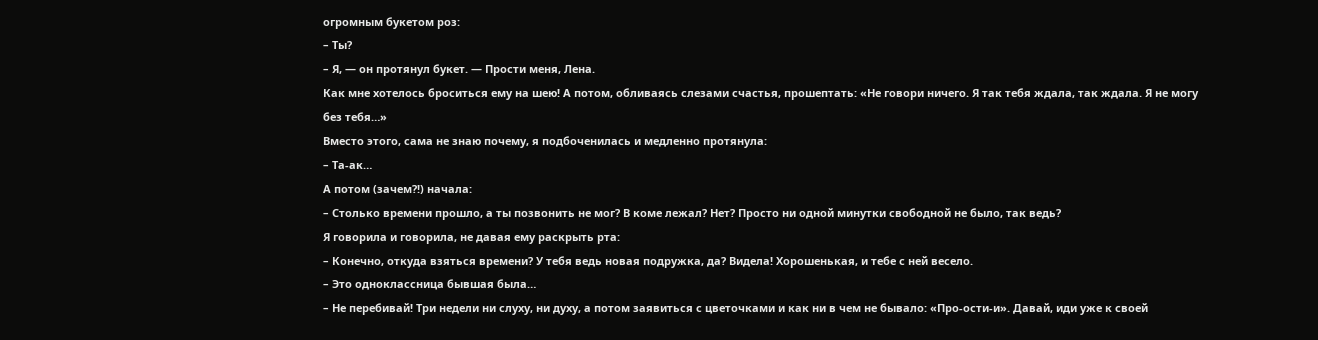огромным букетом роз:
– Ты?
– Я, — он протянул букет. — Прости меня, Лена.
Как мне хотелось броситься ему на шею! А потом, обливаясь слезами счастья, прошептать: «Не говори ничего. Я так тебя ждала, так ждала. Я не могу без тебя…»
Вместо этого, сама не знаю почему, я подбоченилась и медленно протянула:
– Та-ак…
А потом (зачем?!) начала:
– Столько времени прошло, а ты позвонить не мог? В коме лежал? Нет? Просто ни одной минутки свободной не было, так ведь?
Я говорила и говорила, не давая ему раскрыть рта:
– Конечно, откуда взяться времени? У тебя ведь новая подружка, да? Видела! Хорошенькая, и тебе с ней весело.
– Это одноклассница бывшая была…
– Не перебивай! Три недели ни слуху, ни духу, а потом заявиться с цветочками и как ни в чем не бывало: «Про-ости-и». Давай, иди уже к своей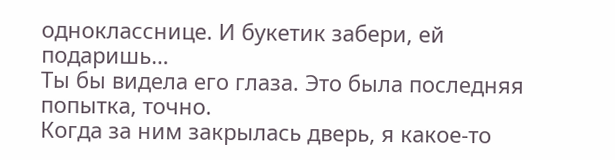однокласснице. И букетик забери, ей подаришь…
Ты бы видела его глаза. Это была последняя попытка, точно.
Когда за ним закрылась дверь, я какое-то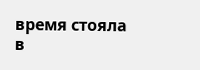время стояла в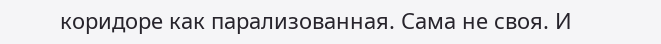коридоре как парализованная. Сама не своя. И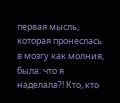первая мысль, которая пронеслась в мозгу как молния, была: что я наделала?! Кто, кто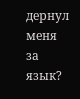дернул меня за язык?